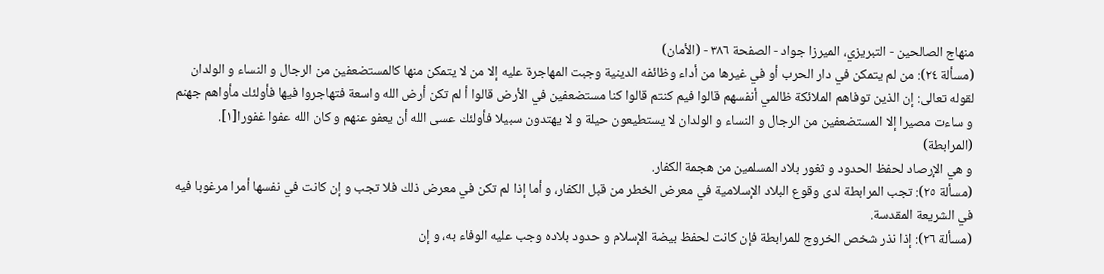منهاج الصالحين - التبريزي، الميرزا جواد - الصفحة ٣٨٦ - (الأمان)
(مسألة ٢٤): من لم يتمكن في دار الحرب أو في غيرها من أداء وظائفه الدينية وجبت المهاجرة عليه إلا من لا يتمكن منها كالمستضعفين من الرجال و النساء و الولدان لقوله تعالى: إن الذين توفاهم الملائكة ظالمي أنفسهم قالوا فيم كنتم قالوا كنا مستضعفين في الأرض قالوا أ لم تكن أرض الله واسعة فتهاجروا فيها فأولئك مأواهم جهنم و ساءت مصيرا إلا المستضعفين من الرجال و النساء و الولدان لا يستطيعون حيلة و لا يهتدون سبيلا فأولئك عسى الله أن يعفو عنهم و كان الله عفوا غفورا[١].
(المرابطة)
و هي الإرصاد لحفظ الحدود و ثغور بلاد المسلمين من هجمة الكفار.
(مسألة ٢٥): تجب المرابطة لدى وقوع البلاد الإسلامية في معرض الخطر من قبل الكفار، و أما إذا لم تكن في معرض ذلك فلا تجب و إن كانت في نفسها أمرا مرغوبا فيه في الشريعة المقدسة.
(مسألة ٢٦): إذا نذر شخص الخروج للمرابطة فإن كانت لحفظ بيضة الإسلام و حدود بلاده وجب عليه الوفاء به، و إن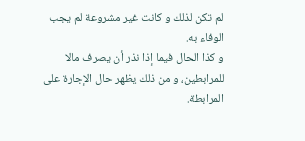لم تكن لذلك و كانت غير مشروعة لم يجب الوفاء به.
و كذا الحال فيما إذا نذر أن يصرف مالا للمرابطين، و من ذلك يظهر حال الإجارة على المرابطة.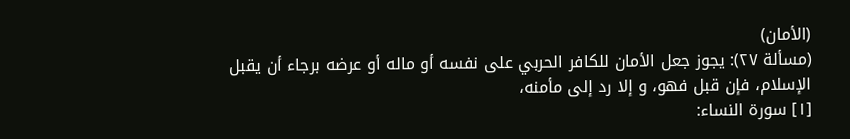(الأمان)
(مسألة ٢٧): يجوز جعل الأمان للكافر الحربي على نفسه أو ماله أو عرضه برجاء أن يقبل الإسلام، فإن قبل فهو، و إلا رد إلى مأمنه،
[١] سورة النساء: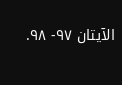الآيتان ٩٧- ٩٨.